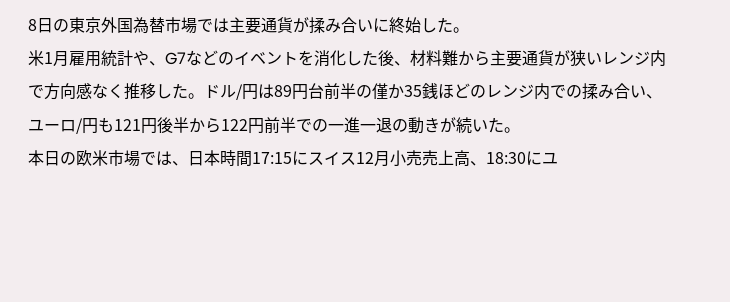8日の東京外国為替市場では主要通貨が揉み合いに終始した。
米1月雇用統計や、G7などのイベントを消化した後、材料難から主要通貨が狭いレンジ内で方向感なく推移した。ドル/円は89円台前半の僅か35銭ほどのレンジ内での揉み合い、ユーロ/円も121円後半から122円前半での一進一退の動きが続いた。
本日の欧米市場では、日本時間17:15にスイス12月小売売上高、18:30にユ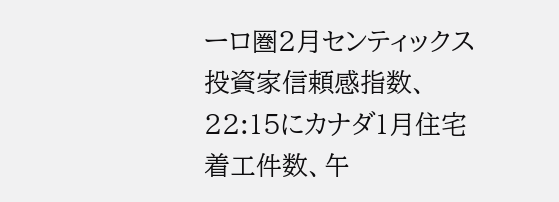ーロ圏2月センティックス投資家信頼感指数、22:15にカナダ1月住宅着工件数、午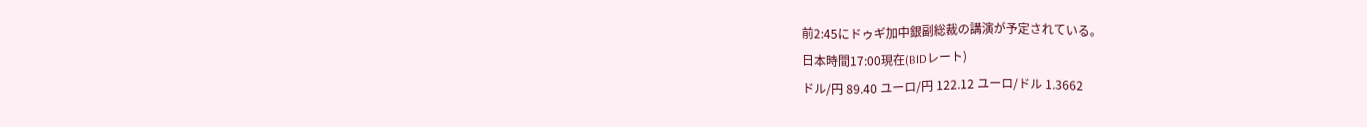前2:45にドゥギ加中銀副総裁の講演が予定されている。
日本時間17:00現在(BIDレート)
ドル/円 89.40 ユーロ/円 122.12 ユーロ/ドル 1.3662